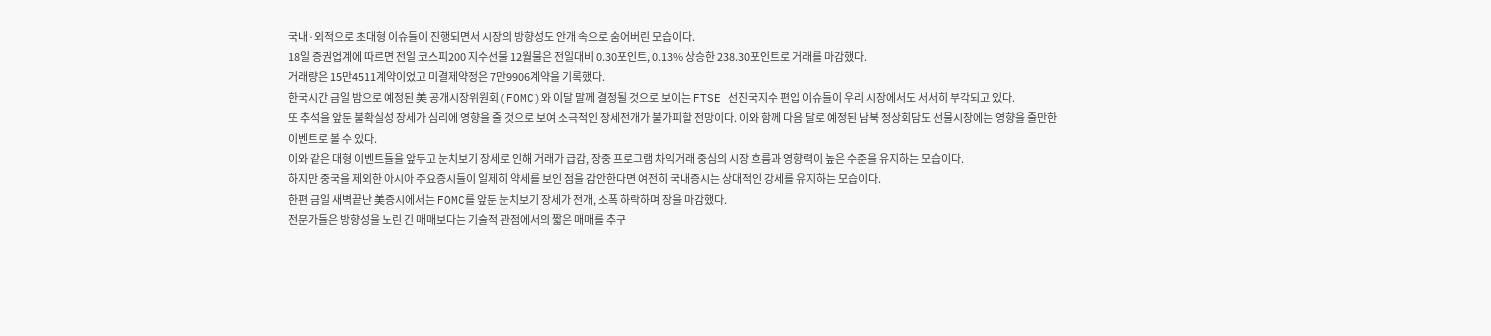국내·외적으로 초대형 이슈들이 진행되면서 시장의 방향성도 안개 속으로 숨어버린 모습이다.
18일 증권업계에 따르면 전일 코스피200 지수선물 12월물은 전일대비 0.30포인트, 0.13% 상승한 238.30포인트로 거래를 마감했다.
거래량은 15만4511계약이었고 미결제약정은 7만9906계약을 기록했다.
한국시간 금일 밤으로 예정된 美 공개시장위원회(FOMC)와 이달 말께 결정될 것으로 보이는 FTSE 선진국지수 편입 이슈들이 우리 시장에서도 서서히 부각되고 있다.
또 추석을 앞둔 불확실성 장세가 심리에 영향을 줄 것으로 보여 소극적인 장세전개가 불가피할 전망이다. 이와 함께 다음 달로 예정된 남북 정상회담도 선물시장에는 영향을 줄만한 이벤트로 볼 수 있다.
이와 같은 대형 이벤트들을 앞두고 눈치보기 장세로 인해 거래가 급감, 장중 프로그램 차익거래 중심의 시장 흐름과 영향력이 높은 수준을 유지하는 모습이다.
하지만 중국을 제외한 아시아 주요증시들이 일제히 약세를 보인 점을 감안한다면 여전히 국내증시는 상대적인 강세를 유지하는 모습이다.
한편 금일 새벽끝난 美증시에서는 FOMC를 앞둔 눈치보기 장세가 전개, 소폭 하락하며 장을 마감했다.
전문가들은 방향성을 노린 긴 매매보다는 기술적 관점에서의 짧은 매매를 추구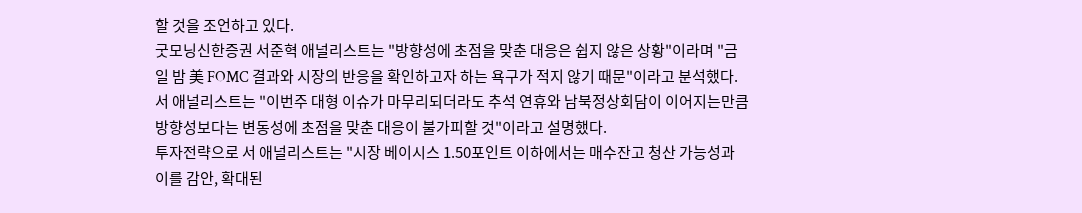할 것을 조언하고 있다.
굿모닝신한증권 서준혁 애널리스트는 "방향성에 초점을 맞춘 대응은 쉽지 않은 상황"이라며 "금일 밤 美 FOMC 결과와 시장의 반응을 확인하고자 하는 욕구가 적지 않기 때문"이라고 분석했다.
서 애널리스트는 "이번주 대형 이슈가 마무리되더라도 추석 연휴와 남북정상회담이 이어지는만큼 방향성보다는 변동성에 초점을 맞춘 대응이 불가피할 것"이라고 설명했다.
투자전략으로 서 애널리스트는 "시장 베이시스 1.50포인트 이하에서는 매수잔고 청산 가능성과 이를 감안, 확대된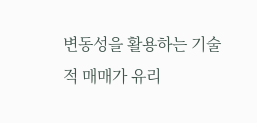변동성을 활용하는 기술적 매매가 유리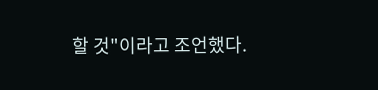할 것"이라고 조언했다.